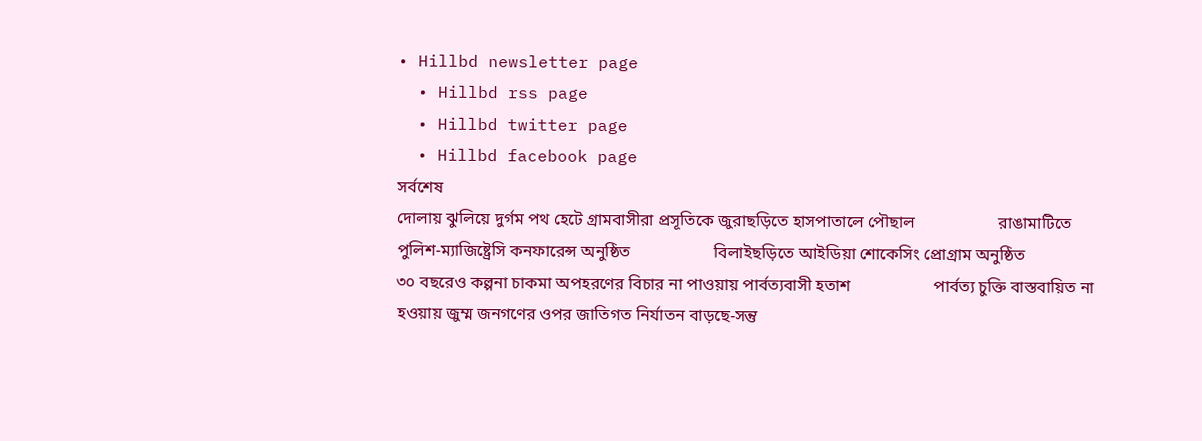• Hillbd newsletter page
  • Hillbd rss page
  • Hillbd twitter page
  • Hillbd facebook page
সর্বশেষ
দোলায় ঝুলিয়ে দুর্গম পথ হেটে গ্রামবাসীরা প্রসূতিকে জুরাছড়িতে হাসপাতালে পৌছাল                    রাঙামাটিতে পুলিশ-ম্যাজিষ্ট্রেসি কনফারেন্স অনুষ্ঠিত                    বিলাইছড়িতে আইডিয়া শোকেসিং প্রোগ্রাম অনুষ্ঠিত                    ৩০ বছরেও কল্পনা চাকমা অপহরণের বিচার না পাওয়ায় পার্বত্যবাসী হতাশ                    পার্বত্য চুক্তি বাস্তবায়িত না হওয়ায় জুম্ম জনগণের ওপর জাতিগত নির্যাতন বাড়ছে-সন্তু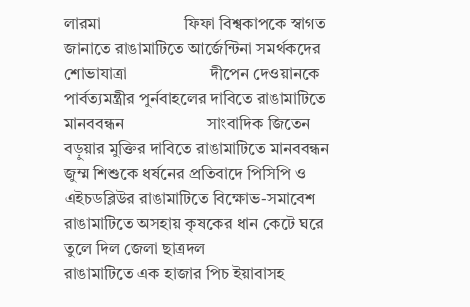লারমা                    ফিফা বিশ্বকাপকে স্বাগত জানাতে রাঙামাটিতে আর্জেন্টিনা সমর্থকদের শোভাযাত্রা                    দীপেন দেওয়ানকে পার্বত্যমন্ত্রীর পুর্নবাহলের দাবিতে রাঙামাটিতে মানববন্ধন                    সাংবাদিক জিতেন বড়ুয়ার মুক্তির দাবিতে রাঙামাটিতে মানববন্ধন                    জুম্ম শিশুকে ধর্ষনের প্রতিবাদে পিসিপি ও এইচডব্লিউর রাঙামাটিতে বিক্ষোভ-সমাবেশ                    রাঙামাটিতে অসহায় কৃষকের ধান কেটে ঘরে তুলে দিল জেলা ছাত্রদল                    রাঙামাটিতে এক হাজার পিচ ইয়াবাসহ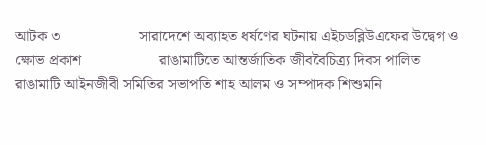আটক ৩                    সারাদেশে অব্যাহত ধর্ষণের ঘটনায় এইচডব্লিউএফের উদ্বেগ ও ক্ষোভ প্রকাশ                    রাঙামাটিতে আন্তর্জাতিক জীববৈচিত্র্য দিবস পালিত                    রাঙামাটি আইনজীবী সমিতির সভাপতি শাহ আলম ও সম্পাদক শিশুমনি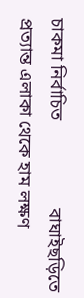চাকমা নির্বাচিত                    বাঘাইছড়িতে প্রত্যান্ত এলাকা থেকে হাম লক্ষণ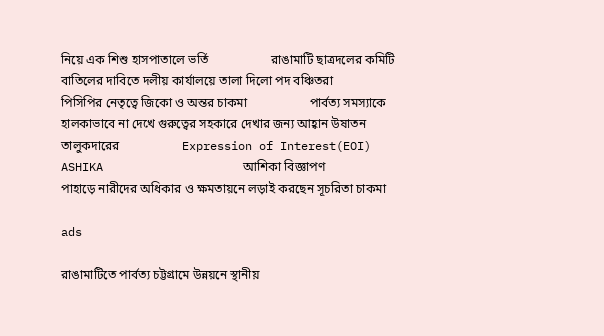নিয়ে এক শিশু হাসপাতালে ভর্তি                    রাঙামাটি ছাত্রদলের কমিটি বাতিলের দাবিতে দলীয় কার্যালয়ে তালা দিলো পদ বঞ্চিতরা                    পিসিপির নেতৃত্বে জিকো ও অন্তর চাকমা                    পার্বত্য সমস্যাকে হালকাভাবে না দেখে গুরুত্বের সহকারে দেখার জন্য আহ্বান উষাতন তালুকদারের                    Expression of Interest(EOI) ASHIKA                    আশিকা বিজ্ঞাপণ                    পাহাড়ে নারীদের অধিকার ও ক্ষমতায়নে লড়াই করছেন সূচরিতা চাকমা

ads

রাঙামাটিতে পার্বত্য চট্টগ্রামে উন্নয়নে স্থানীয়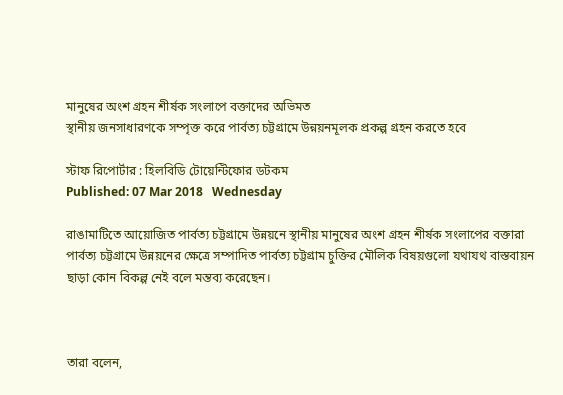মানুষের অংশ গ্রহন শীর্ষক সংলাপে বক্তাদের অভিমত
স্থানীয় জনসাধারণকে সম্পৃক্ত করে পার্বত্য চট্টগ্রামে উন্নয়নমূলক প্রকল্প গ্রহন করতে হবে

স্টাফ রিপোর্টার : হিলবিডি টোয়েন্টিফোর ডটকম
Published: 07 Mar 2018   Wednesday

রাঙামাটিতে আয়োজিত পার্বত্য চট্টগ্রামে উন্নয়নে স্থানীয় মানুষের অংশ গ্রহন শীর্ষক সংলাপের বক্তারা পার্বত্য চট্টগ্রামে উন্নয়নের ক্ষেত্রে সম্পাদিত পার্বত্য চট্টগ্রাম চুক্তির মৌলিক বিষয়গুলো যথাযথ বাস্তবায়ন ছাড়া কোন বিকল্প নেই বলে মন্তব্য করেছেন।



তারা বলেন,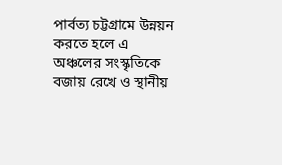পার্বত্য চট্টগ্রামে উন্নয়ন করতে হলে এ অঞ্চলের সংস্কৃতিকে বজায় রেখে ও স্থানীয়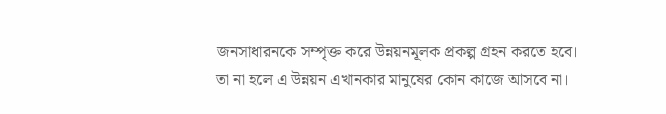জনসাধারনকে সম্পৃক্ত করে উন্নয়নমূলক প্রকল্প গ্রহন করতে হবে। তা না হলে এ উন্নয়ন এখানকার মানুষের কোন কাজে আসবে না।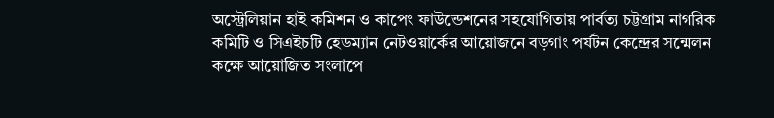অস্ট্রেলিয়ান হাই কমিশন ও কাপেং ফাউন্ডেশনের সহযোগিতায় পার্বত্য চট্টগ্রাম নাগরিক কমিটি ও সিএইচটি হেডম্যান নেটওয়ার্কের আয়োজনে বড়গাং পর্যটন কেন্দ্রের সন্মেলন কক্ষে আয়োজিত সংলাপে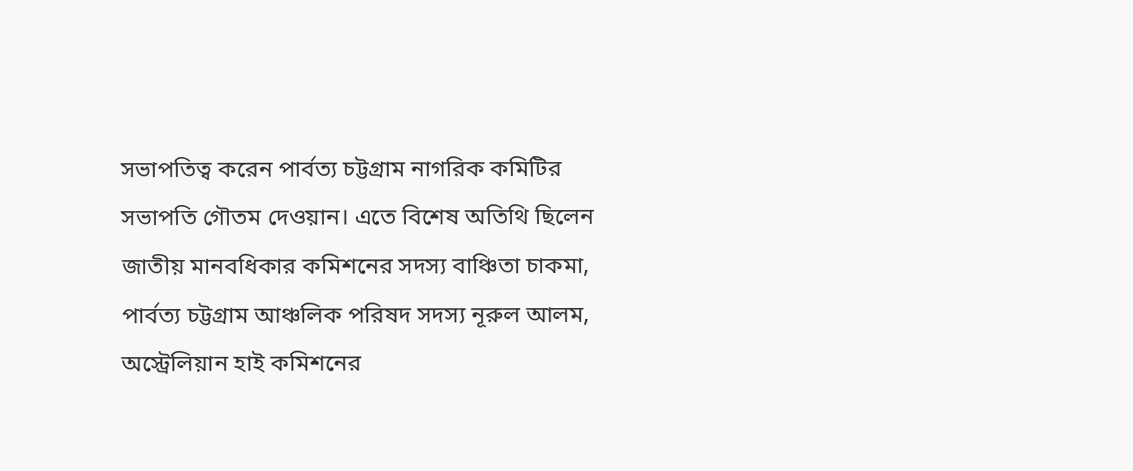সভাপতিত্ব করেন পার্বত্য চট্টগ্রাম নাগরিক কমিটির সভাপতি গৌতম দেওয়ান। এতে বিশেষ অতিথি ছিলেন  জাতীয় মানবধিকার কমিশনের সদস্য বাঞ্চিতা চাকমা, পার্বত্য চট্টগ্রাম আঞ্চলিক পরিষদ সদস্য নূরুল আলম, অস্ট্রেলিয়ান হাই কমিশনের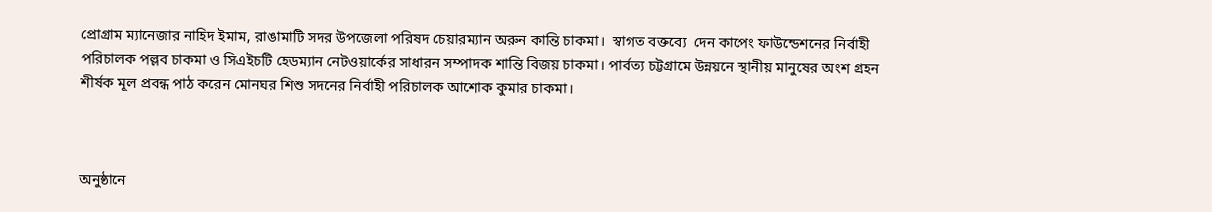প্রোগ্রাম ম্যানেজার নাহিদ ইমাম, রাঙামাটি সদর উপজেলা পরিষদ চেয়ারম্যান অরুন কান্তি চাকমা।  স্বাগত বক্তব্যে  দেন কাপেং ফাউন্ডেশনের নির্বাহী পরিচালক পল্লব চাকমা ও সিএইচটি হেডম্যান নেটওয়ার্কের সাধারন সম্পাদক শান্তি বিজয় চাকমা। পার্বত্য চট্টগ্রামে উন্নয়নে স্থানীয় মানুষের অংশ গ্রহন শীর্ষক মূল প্রবন্ধ পাঠ করেন মোনঘর শিশু সদনের নির্বাহী পরিচালক আশোক কুমার চাকমা।



অনুষ্ঠানে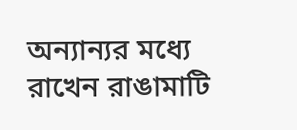অন্যান্যর মধ্যে রাখেন রাঙামাটি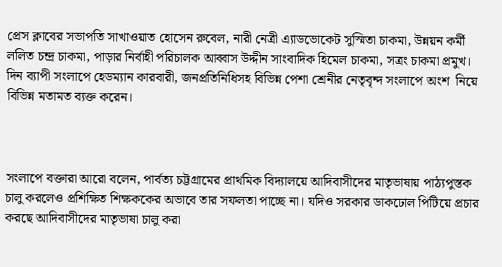প্রেস ক্লাবের সভাপতি সাখাওয়াত হোসেন রুবেল, নারী নেত্রী এ্যাডভোকেট সুস্মিতা চাকমা, উন্নয়ন কর্মী ললিত চন্দ্র চাকমা, পাড়ার নির্বাহী পরিচালক আব্বাস উদ্দীন সাংবাদিক হিমেল চাকমা, সত্রং চাকমা প্রমুখ। দিন ব্যাপী সংলাপে হেডম্যান কারবারী, জনপ্রতিনিধিসহ বিভিন্ন পেশা শ্রেনীর নেতৃবৃন্দ সংলাপে অংশ  নিয়ে বিভিন্ন মতামত ব্যক্ত করেন।



সংলাপে বক্তারা আরো বলেন, পার্বত্য চট্টগ্রামের প্রাথমিক বিদ্যালয়ে আদিবাসীদের মাতৃভাষায় পাঠ্যপুস্তক চালু করলেও প্রশিক্ষিত শিক্ষককের অভাবে তার সফলতা পাচ্ছে না। যদিও সরকার ডাকঢোল পিটিয়ে প্রচার করছে আদিবাসীদের মাতৃভাষা চালু করা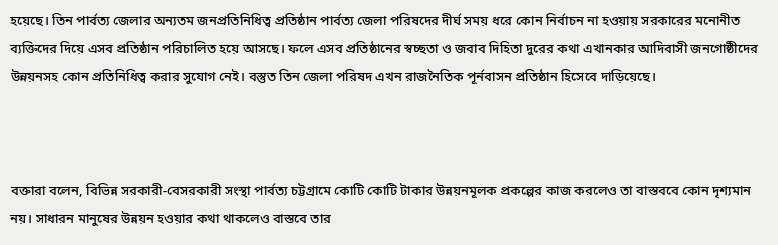হয়েছে। তিন পার্বত্য জেলার অন্যতম জনপ্রতিনিধিত্ব প্রতিষ্ঠান পার্বত্য জেলা পরিষদের দীর্ঘ সময় ধরে কোন নির্বাচন না হওয়ায় সরকারের মনোনীত ব্যক্তিদের দিয়ে এসব প্রতিষ্ঠান পরিচালিত হয়ে আসছে। ফলে এসব প্রতিষ্ঠানের স্বচ্ছতা ও জবাব দিহিতা দুরের কথা এখানকার আদিবাসী জনগোষ্ঠীদের উন্নয়নসহ কোন প্রতিনিধিত্ব করার সুযোগ নেই। বস্তুত তিন জেলা পরিষদ এখন রাজনৈতিক পূর্নবাসন প্রতিষ্ঠান হিসেবে দাড়িয়েছে।



বক্তারা বলেন, বিভিন্ন সরকারী-বেসরকারী সংস্থা পার্বত্য চট্টগ্রামে কোটি কোটি টাকার উন্নয়নমূলক প্রকল্পের কাজ করলেও তা বাস্তববে কোন দৃশ্যমান নয়। সাধারন মানুষের উন্নয়ন হওয়ার কথা থাকলেও বাস্তবে তার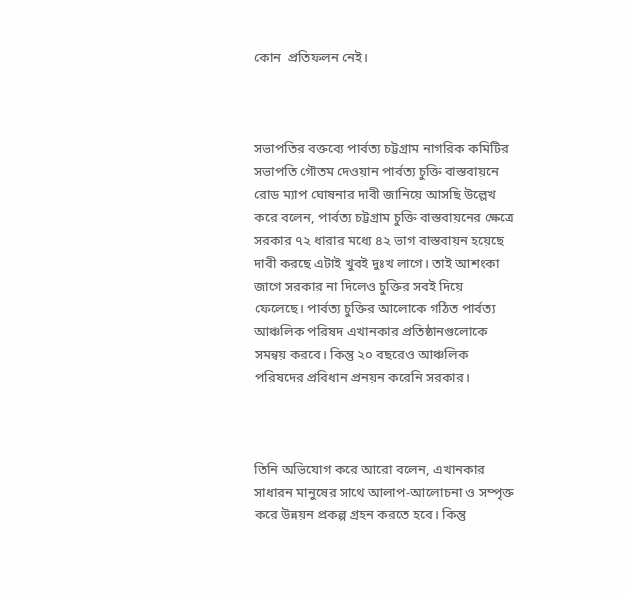কোন  প্রতিফলন নেই।



সভাপতির বক্তব্যে পার্বত্য চট্টগ্রাম নাগরিক কমিটির সভাপতি গৌতম দেওয়ান পার্বত্য চুক্তি বাস্তবায়নে রোড ম্যাপ ঘোষনার দাবী জানিয়ে আসছি উল্লেখ করে বলেন, পার্বত্য চট্টগ্রাম চুক্তি বাস্তবায়নের ক্ষেত্রে সরকার ৭২ ধারার মধ্যে ৪২ ভাগ বাস্তবায়ন হয়েছে দাবী করছে এটাই খুবই দুঃখ লাগে। তাই আশংকা জাগে সরকার না দিলেও চুক্তির সবই দিয়ে ফেলেছে। পার্বত্য চুক্তির আলোকে গঠিত পার্বত্য আঞ্চলিক পরিষদ এখানকার প্রতিষ্ঠানগুলোকে সমন্বয় করবে। কিন্তু ২০ বছরেও আঞ্চলিক পরিষদের প্রবিধান প্রনয়ন করেনি সরকার।



তিনি অভিযোগ করে আরো বলেন, এখানকার সাধারন মানুষের সাথে আলাপ-আলোচনা ও সম্পৃক্ত করে উন্নয়ন প্রকল্প গ্রহন করতে হবে। কিন্তু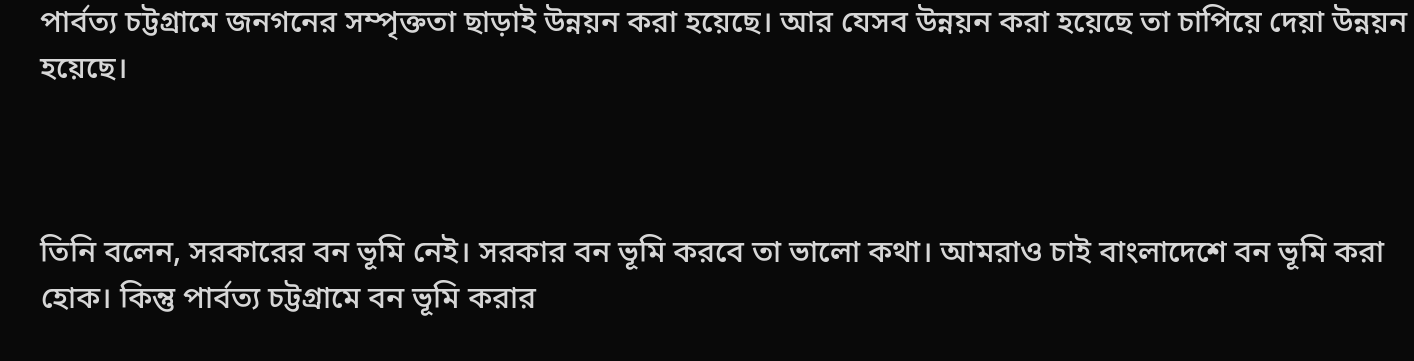পার্বত্য চট্টগ্রামে জনগনের সম্পৃক্ততা ছাড়াই উন্নয়ন করা হয়েছে। আর যেসব উন্নয়ন করা হয়েছে তা চাপিয়ে দেয়া উন্নয়ন হয়েছে।



তিনি বলেন, সরকারের বন ভূমি নেই। সরকার বন ভূমি করবে তা ভালো কথা। আমরাও চাই বাংলাদেশে বন ভূমি করা হোক। কিন্তু পার্বত্য চট্টগ্রামে বন ভূমি করার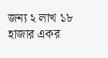জন্য ২ লাখ ১৮ হাজার একর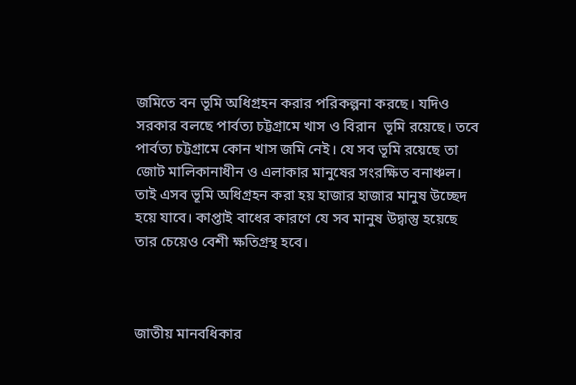জমিতে বন ভূমি অধিগ্রহন করার পরিকল্পনা করছে। যদিও সরকার বলছে পার্বত্য চট্টগ্রামে খাস ও বিরান  ভূমি রয়েছে। তবে পার্বত্য চট্টগ্রামে কোন খাস জমি নেই। যে সব ভূমি রয়েছে তা জোট মালিকানাধীন ও এলাকার মানুষের সংরক্ষিত বনাঞ্চল। তাই এসব ভূমি অধিগ্রহন করা হয় হাজার হাজার মানুষ উচ্ছেদ হয়ে যাবে। কাপ্তাই বাধের কারণে যে সব মানুষ উদ্বাস্তু হয়েছে তার চেয়েও বেশী ক্ষতিগ্রস্থ হবে।



জাতীয় মানবধিকার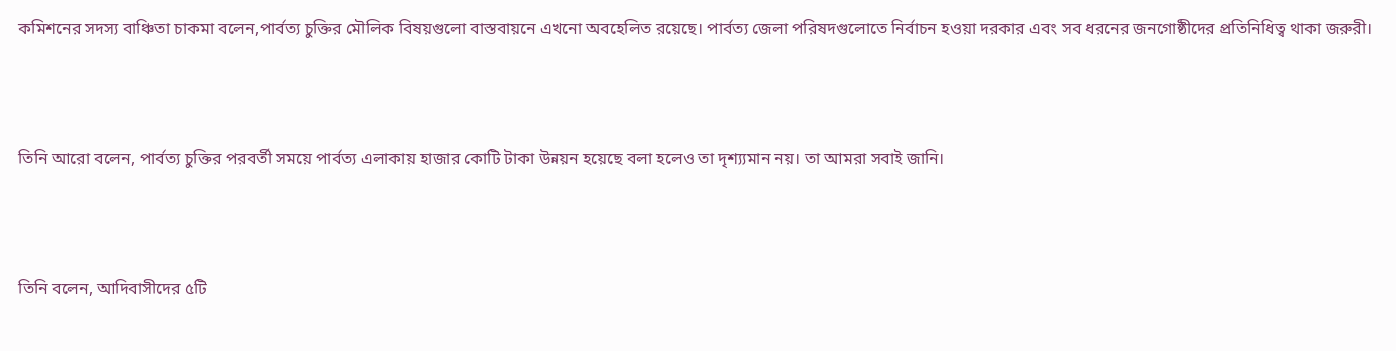কমিশনের সদস্য বাঞ্চিতা চাকমা বলেন,পার্বত্য চুক্তির মৌলিক বিষয়গুলো বাস্তবায়নে এখনো অবহেলিত রয়েছে। পার্বত্য জেলা পরিষদগুলোতে নির্বাচন হওয়া দরকার এবং সব ধরনের জনগোষ্ঠীদের প্রতিনিধিত্ব থাকা জরুরী।



তিনি আরো বলেন, পার্বত্য চুক্তির পরবর্তী সময়ে পার্বত্য এলাকায় হাজার কোটি টাকা উন্নয়ন হয়েছে বলা হলেও তা দৃশ্য্যমান নয়। তা আমরা সবাই জানি।



তিনি বলেন, আদিবাসীদের ৫টি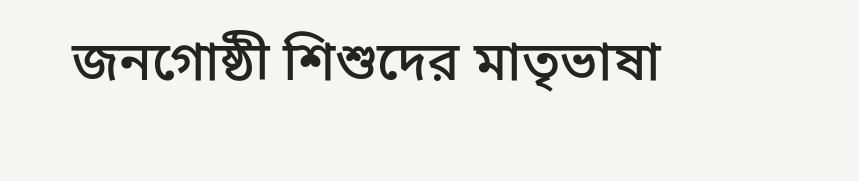জনগোষ্ঠী শিশুদের মাতৃভাষা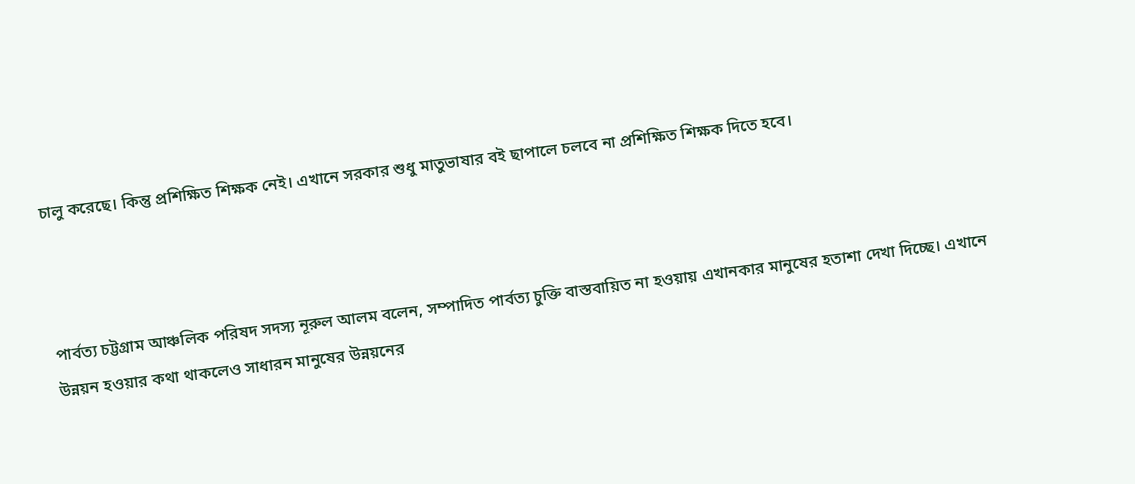চালু করেছে। কিন্তু প্রশিক্ষিত শিক্ষক নেই। এখানে সরকার শুধু মাতুভাষার বই ছাপালে চলবে না প্রশিক্ষিত শিক্ষক দিতে হবে।



পার্বত্য চট্টগ্রাম আঞ্চলিক পরিষদ সদস্য নূরুল আলম বলেন, সম্পাদিত পার্বত্য চুক্তি বাস্তবায়িত না হওয়ায় এখানকার মানুষের হতাশা দেখা দিচ্ছে। এখানে উন্নয়ন হওয়ার কথা থাকলেও সাধারন মানুষের উন্নয়নের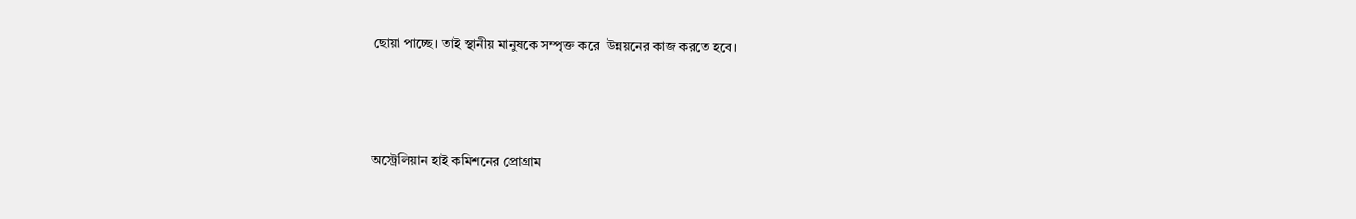ছোয়া পাচ্ছে। তাই স্থানীয় মানুষকে সম্পৃক্ত করে  উন্নয়নের কাজ করতে হবে।



অস্ট্রেলিয়ান হাই কমিশনের প্রোগ্রাম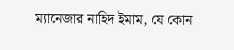ম্যানেজার নাহিদ ইমাম, যে কোন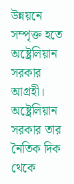উন্নয়নে সম্পৃক্ত হতে অষ্ট্রেলিয়ান সরকার আগ্রহী। অষ্ট্রেলিয়ান সরকার তার নৈতিক দিক থেকে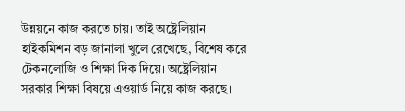উন্নয়নে কাজ করতে চায়। তাই অষ্ট্রেলিয়ান হাইকমিশন বড় জানালা খুলে রেখেছে, বিশেষ করে টেকনলোজি ও শিক্ষা দিক দিয়ে। অষ্ট্রেলিয়ান সরকার শিক্ষা বিষয়ে এওয়ার্ড নিয়ে কাজ করছে।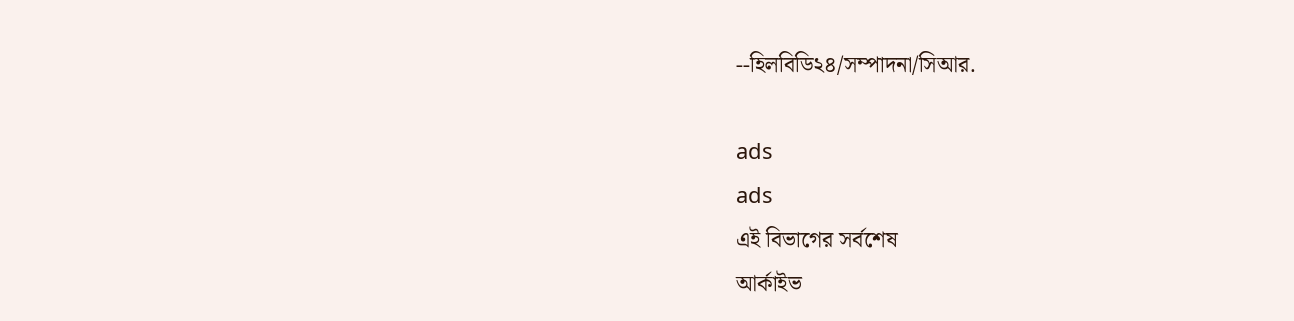--হিলবিডি২৪/সম্পাদনা/সিআর.

ads
ads
এই বিভাগের সর্বশেষ
আর্কাইভ